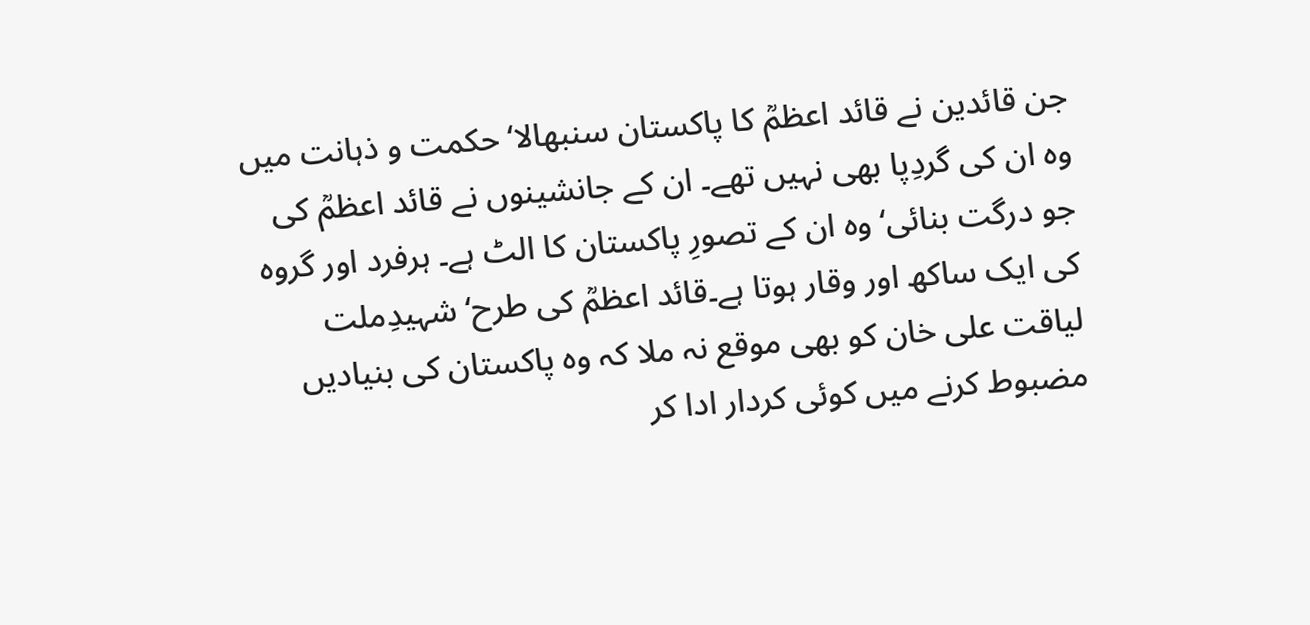جن قائدین نے قائد اعظمؒ کا پاکستان سنبھالا‘ حکمت و ذہانت میں وہ ان کی گردِپا بھی نہیں تھے۔ ان کے جانشینوں نے قائد اعظمؒ کی جو درگت بنائی‘ وہ ان کے تصورِ پاکستان کا الٹ ہے۔ ہرفرد اور گروہ کی ایک ساکھ اور وقار ہوتا ہے۔قائد اعظمؒ کی طرح‘ شہیدِملت لیاقت علی خان کو بھی موقع نہ ملا کہ وہ پاکستان کی بنیادیں مضبوط کرنے میں کوئی کردار ادا کر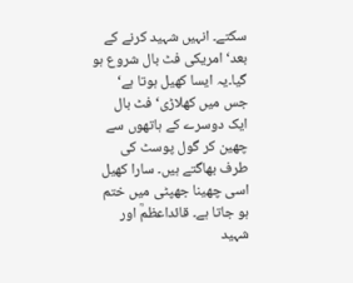سکتے۔ انہیں شہید کرنے کے بعد‘ امریکی فٹ بال شروع ہو گیا۔یہ ایسا کھیل ہوتا ہے‘ جس میں کھلاڑی‘فٹ بال ایک دوسرے کے ہاتھوں سے چھین کر گول پوسٹ کی طرف بھاگتے ہیں۔ سارا کھیل اسی چھینا جھپٹی میں ختم ہو جاتا ہے۔ قائداعظمؒ اور شہید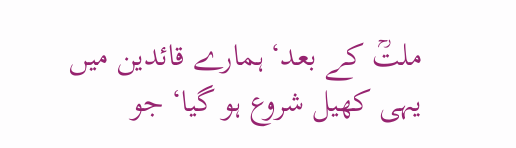ملتؒ کے بعد‘ ہمارے قائدین میں یہی کھیل شروع ہو گیا‘ جو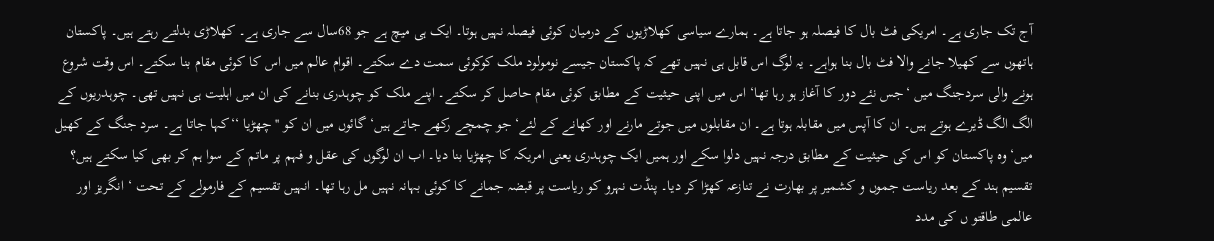آج تک جاری ہے۔ امریکی فٹ بال کا فیصلہ ہو جاتا ہے۔ ہمارے سیاسی کھلاڑیوں کے درمیان کوئی فیصلہ نہیں ہوتا۔ ایک ہی میچ ہے جو 68سال سے جاری ہے۔ کھلاڑی بدلتے رہتے ہیں۔ پاکستان ہاتھوں سے کھیلا جانے والا فٹ بال بنا ہواہے۔ یہ لوگ اس قابل ہی نہیں تھے کہ پاکستان جیسے نومولود ملک کوکوئی سمت دے سکتے۔ اقوام عالم میں اس کا کوئی مقام بنا سکتے۔ اس وقت شروع ہونے والی سردجنگ میں ‘جس نئے دور کا آغاز ہو رہا تھا‘ اس میں اپنی حیثیت کے مطابق کوئی مقام حاصل کر سکتے۔ اپنے ملک کو چوہدری بنانے کی ان میں اہلیت ہی نہیں تھی۔ چوہدریوں کے الگ الگ ڈیرے ہوتے ہیں۔ ان کا آپس میں مقابلہ ہوتا ہے۔ ان مقابلوں میں جوتے مارنے اور کھانے کے لئے‘ جو چمچے رکھے جاتے ہیں‘ گائوں میں ان کو ''چھڑیا ‘‘کہا جاتا ہے۔ سرد جنگ کے کھیل میں‘ وہ پاکستان کو اس کی حیثیت کے مطابق درجہ نہیں دلوا سکے اور ہمیں ایک چوہدری یعنی امریکہ کا چھڑیا بنا دیا۔ اب ان لوگوں کی عقل و فہم پر ماتم کے سوا ہم کر بھی کیا سکتے ہیں؟
تقسیم ہند کے بعد ریاست جموں و کشمیر پر بھارت نے تنازعہ کھڑا کر دیا۔ پنڈت نہرو کو ریاست پر قبضہ جمانے کا کوئی بہانہ نہیں مل رہا تھا۔ انہیں تقسیم کے فارمولے کے تحت ‘ انگریز اور عالمی طاقتو ں کی مدد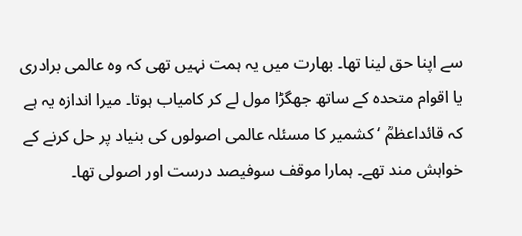سے اپنا حق لینا تھا۔ بھارت میں یہ ہمت نہیں تھی کہ وہ عالمی برادری یا اقوام متحدہ کے ساتھ جھگڑا مول لے کر کامیاب ہوتا۔ میرا اندازہ یہ ہے کہ قائداعظمؒ ‘ کشمیر کا مسئلہ عالمی اصولوں کی بنیاد پر حل کرنے کے خواہش مند تھے۔ ہمارا موقف سوفیصد درست اور اصولی تھا۔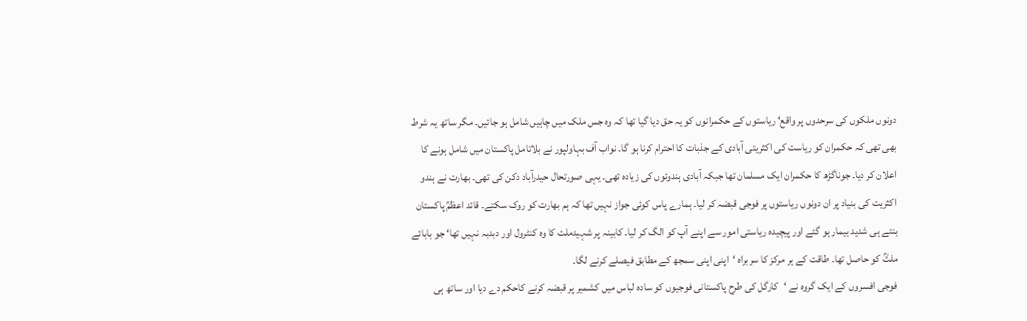دونوں ملکوں کی سرحدوں پر واقع‘ ریاستوں کے حکمرانوں کو یہ حق دیا گیا تھا کہ وہ جس ملک میں چاہیں شامل ہو جائیں۔ مگر ساتھ یہ شرط بھی تھی کہ حکمران کو ریاست کی اکثریتی آبادی کے جذبات کا احترام کرنا ہو گا۔ نواب آف بہاولپور نے بلاتامل پاکستان میں شامل ہونے کا اعلان کر دیا۔ جوناگڑھ کا حکمران ایک مسلمان تھا جبکہ آبادی ہندوئوں کی زیادہ تھی۔ یہی صورتحال حیدرآباد دکن کی تھی۔ بھارت نے ہندو اکثریت کی بنیاد پر ان دونوں ریاستوں پر فوجی قبضہ کر لیا۔ ہمارے پاس کوئی جواز نہیں تھا کہ ہم بھارت کو روک سکتے۔ قائد اعظمؒ پاکستان بنتے ہی شدید بیمار ہو گئے اور پیچیدہ ریاستی امور سے اپنے آپ کو الگ کر لیا۔ کابینہ پر شہیدملت کا وہ کنٹرول اور دبدبہ نہیں تھا‘ جو بابائے ملتؒ کو حاصل تھا۔ طاقت کے ہر مرکز کا سربراہ ‘اپنی اپنی سمجھ کے مطابق فیصلے کرنے لگا۔
فوجی افسروں کے ایک گروہ نے ‘کارگل کی طرح پاکستانی فوجیوں کو سادہ لباس میں کشمیر پر قبضہ کرنے کاحکم دے دیا اور ساتھ ہی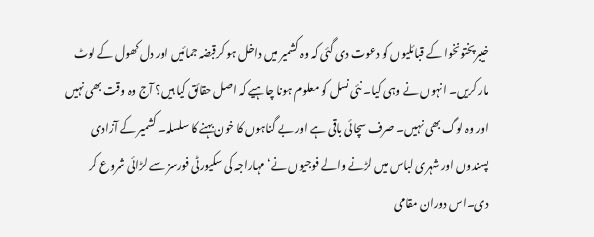خیبرپختونخوا کے قبائلیوں کو دعوت دی گئی کہ وہ کشمیر میں داخل ہو کرقبضہ جمائیں اور دل کھول کے لوٹ مار کریں۔ انہوں نے وہی کیا۔ نئی نسل کو معلوم ہونا چاہیے کہ اصل حقائق کیا ہیں؟ آج وہ وقت بھی نہیں اور وہ لوگ بھی نہیں۔ صرف سچائی باقی ہے اور بے گناہوں کا خون بہنے کا سلسلہ۔ کشمیر کے آزادی پسندوں اور شہری لباس میں لڑنے والے فوجیوں نے‘ مہاراجہ کی سکیورٹی فورسز سے لڑائی شروع کر دی۔اس دوران مقامی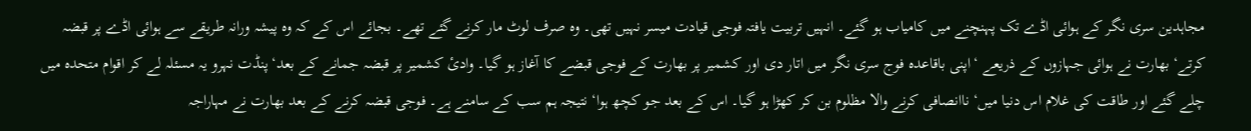مجاہدین سری نگر کے ہوائی اڈے تک پہنچنے میں کامیاب ہو گئے۔ انہیں تربیت یافتہ فوجی قیادت میسر نہیں تھی۔ وہ صرف لوٹ مار کرنے گئے تھے۔ بجائے اس کے کہ وہ پیشہ ورانہ طریقے سے ہوائی اڈے پر قبضہ کرتے‘ بھارت نے ہوائی جہازوں کے ذریعے ‘اپنی باقاعدہ فوج سری نگر میں اتار دی اور کشمیر پر بھارت کے فوجی قبضے کا آغاز ہو گیا۔ وادیٔ کشمیر پر قبضہ جمانے کے بعد‘ پنڈت نہرو یہ مسئلہ لے کر اقوام متحدہ میں چلے گئے اور طاقت کی غلام اس دنیا میں‘ ناانصافی کرنے والا مظلوم بن کر کھڑا ہو گیا۔ اس کے بعد جو کچھ ہوا‘ نتیجہ ہم سب کے سامنے ہے۔ فوجی قبضہ کرنے کے بعد بھارت نے مہاراجہ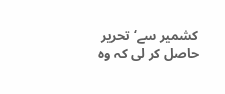کشمیر سے‘ تحریر حاصل کر لی کہ وہ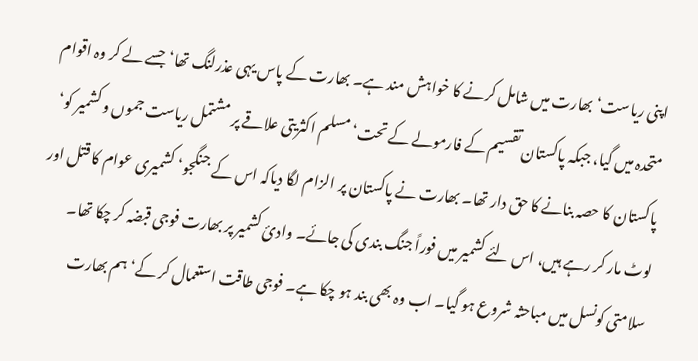اپنی ریاست‘ بھارت میں شامل کرنے کا خواہش مند ہے۔ بھارت کے پاس یہی عذرلنگ تھا‘ جسے لے کر وہ اقوام متحدہ میں گیا، جبکہ پاکستان تقسیم کے فارمولے کے تحت‘ مسلم اکثریتی علاقے پر مشتمل ریاست جموں و کشمیر کو‘ پاکستان کا حصہ بنانے کا حق دار تھا۔ بھارت نے پاکستان پر الزام لگا دیاکہ اس کے جنگجو‘ کشمیری عوام کا قتل اور لوٹ مار کر رہے ہیں، اس لئے کشمیر میں فوراً جنگ بندی کی جائے۔ وادیٔ کشمیر پر بھارت فوجی قبضہ کر چکا تھا۔ سلامتی کونسل میں مباحثہ شروع ہو گیا۔ اب وہ بھی بند ہو چکا ہے۔ فوجی طاقت استعمال کر کے‘ ہم بھارت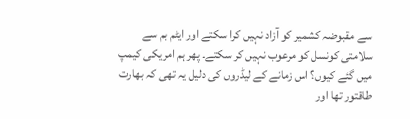سے مقبوضہ کشمیر کو آزاد نہیں کرا سکتے اور ایٹم بم سے سلامتی کونسل کو مرعوب نہیں کر سکتے۔ پھر ہم امریکی کیمپ میں گئے کیوں؟ اس زمانے کے لیڈروں کی دلیل یہ تھی کہ بھارت طاقتور تھا اور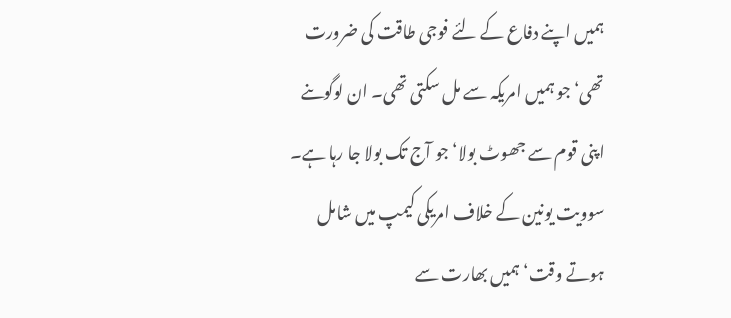ہمیں اپنے دفاع کے لئے فوجی طاقت کی ضرورت تھی‘ جو ہمیں امریکہ سے مل سکتی تھی۔ ان لوگوںنے اپنی قوم سے جھوٹ بولا‘ جو آج تک بولا جا رہا ہے۔
سوویت یونین کے خلاف امریکی کیمپ میں شامل ہوتے وقت‘ ہمیں بھارت سے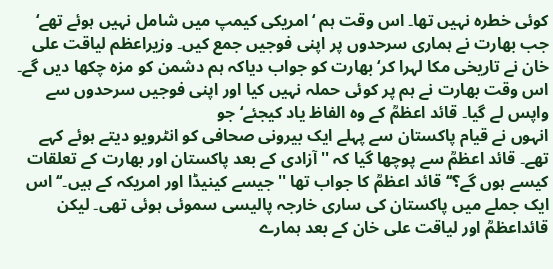کوئی خطرہ نہیں تھا۔ اس وقت ہم ‘امریکی کیمپ میں شامل نہیں ہوئے تھے‘ جب بھارت نے ہماری سرحدوں پر اپنی فوجیں جمع کیں۔ وزیراعظم لیاقت علی خان نے تاریخی مکا لہرا کر‘ بھارت کو جواب دیاکہ ہم دشمن کو مزہ چکھا دیں گے۔ اس وقت بھارت نے ہم پر کوئی حملہ نہیں کیا اور اپنی فوجیں سرحدوں سے واپس لے گیا۔ قائد اعظمؒ کے وہ الفاظ یاد کیجئے‘ جو
انہوں نے قیام پاکستان سے پہلے ایک بیرونی صحافی کو انٹرویو دیتے ہوئے کہے تھے۔ قائد اعظمؒ سے پوچھا گیا کہ ''آزادی کے بعد پاکستان اور بھارت کے تعلقات کیسے ہوں گے؟‘‘ قائد اعظمؒ کا جواب تھا ''جیسے کینیڈا اور امریکہ کے ہیں۔‘‘ اس ایک جملے میں پاکستان کی ساری خارجہ پالیسی سموئی ہوئی تھی۔ لیکن قائداعظمؒ اور لیاقت علی خان کے بعد ہمارے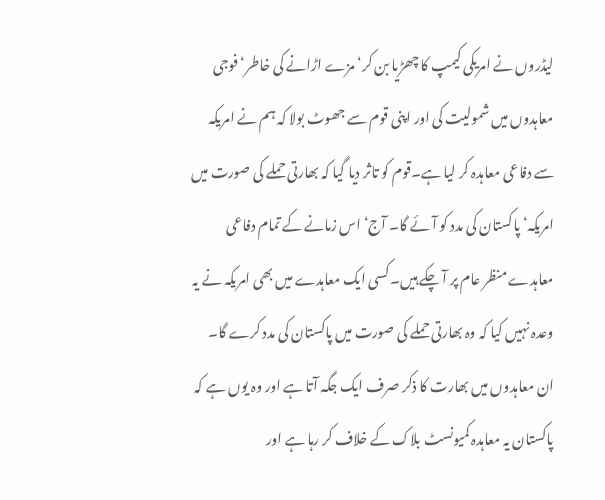لیڈروں نے امریکی کیمپ کا چھڑیا بن کر‘ مزے اڑانے کی خاطر‘ فوجی معاہدوں میں شمولیت کی اور اپنی قوم سے جھوٹ بولا کہ ہم نے امریکہ سے دفاعی معاہدہ کر لیا ہے۔قوم کو تاثر دیا گیا کہ بھارتی حملے کی صورت میں امریکہ‘ پاکستان کی مدد کو آئے گا۔ آج‘ اس زمانے کے تمام دفاعی معاہدے منظر عام پر آ چکے ہیں۔ کسی ایک معاہدے میں بھی امریکہ نے یہ وعدہ نہیں کیا کہ وہ بھارتی حملے کی صورت میں پاکستان کی مدد کرے گا۔ ان معاہدوں میں بھارت کا ذکر صرف ایک جگہ آتا ہے اور وہ یوں ہے کہ پاکستان یہ معاہدہ کمیونسٹ بلاک کے خلاف کر رہا ہے اور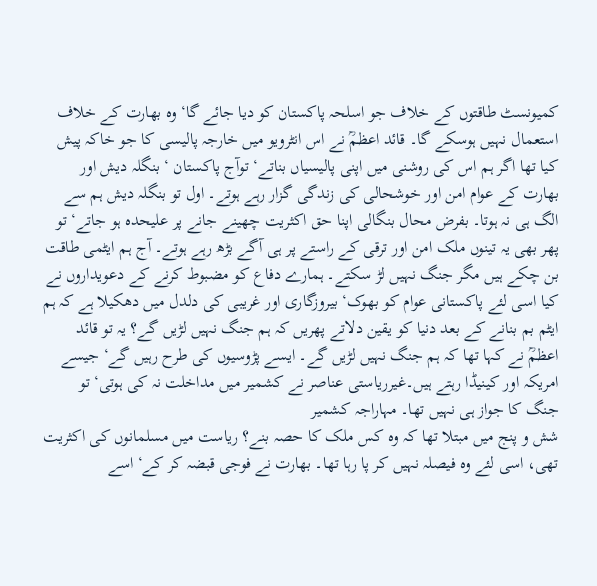کمیونسٹ طاقتوں کے خلاف جو اسلحہ پاکستان کو دیا جائے گا‘ وہ بھارت کے خلاف استعمال نہیں ہوسکے گا۔ قائد اعظمؒ نے اس انٹرویو میں خارجہ پالیسی کا جو خاکہ پیش کیا تھا اگر ہم اس کی روشنی میں اپنی پالیسیاں بناتے‘ توآج پاکستان ‘ بنگلہ دیش اور بھارت کے عوام امن اور خوشحالی کی زندگی گزار رہے ہوتے۔ اول تو بنگلہ دیش ہم سے الگ ہی نہ ہوتا۔ بفرض محال بنگالی اپنا حق اکثریت چھینے جانے پر علیحدہ ہو جاتے‘ تو پھر بھی یہ تینوں ملک امن اور ترقی کے راستے پر ہی آگے بڑھ رہے ہوتے۔ آج ہم ایٹمی طاقت بن چکے ہیں مگر جنگ نہیں لڑ سکتے۔ ہمارے دفاع کو مضبوط کرنے کے دعویداروں نے کیا اسی لئے پاکستانی عوام کو بھوک‘ بیروزگاری اور غریبی کی دلدل میں دھکیلا ہے کہ ہم ایٹم بم بنانے کے بعد دنیا کو یقین دلاتے پھریں کہ ہم جنگ نہیں لڑیں گے؟ یہ تو قائد اعظمؒ نے کہا تھا کہ ہم جنگ نہیں لڑیں گے۔ ایسے پڑوسیوں کی طرح رہیں گے‘ جیسے امریکہ اور کینیڈا رہتے ہیں۔غیرریاستی عناصر نے کشمیر میں مداخلت نہ کی ہوتی‘ تو جنگ کا جواز ہی نہیں تھا۔ مہاراجہ کشمیر
شش و پنج میں مبتلا تھا کہ وہ کس ملک کا حصہ بنے؟ ریاست میں مسلمانوں کی اکثریت تھی، اسی لئے وہ فیصلہ نہیں کر پا رہا تھا۔ بھارت نے فوجی قبضہ کر کے‘ اسے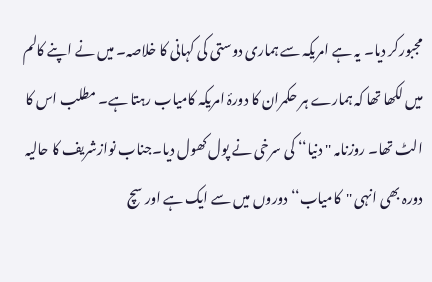مجبورکر دیا۔ یہ ہے امریکہ سے ہماری دوستی کی کہانی کا خلاصہ۔ میں نے اپنے کالم میں لکھا تھا کہ ہمارے ہر حکمران کا دورۂ امریکہ کامیاب رہتا ہے۔ مطلب اس کا الٹ تھا۔ روزنامہ ''دنیا‘‘ کی سرخی نے پول کھول دیا۔جناب نوازشریف کا حالیہ دورہ بھی انہی ''کامیاب‘‘ دوروں میں سے ایک ہے اور سچ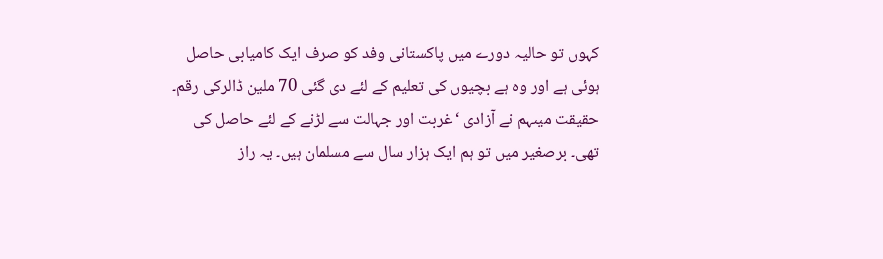کہوں تو حالیہ دورے میں پاکستانی وفد کو صرف ایک کامیابی حاصل ہوئی ہے اور وہ ہے بچیوں کی تعلیم کے لئے دی گئی 70 ملین ڈالرکی رقم۔ حقیقت میںہم نے آزادی ‘غربت اور جہالت سے لڑنے کے لئے حاصل کی تھی۔ برصغیر میں تو ہم ایک ہزار سال سے مسلمان ہیں۔ یہ راز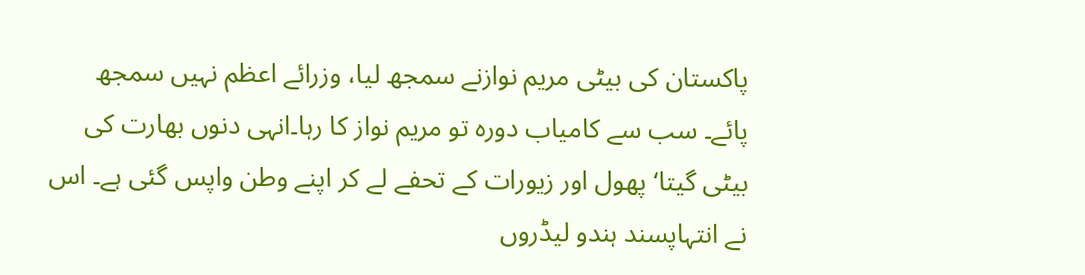پاکستان کی بیٹی مریم نوازنے سمجھ لیا، وزرائے اعظم نہیں سمجھ پائے۔ سب سے کامیاب دورہ تو مریم نواز کا رہا۔انہی دنوں بھارت کی بیٹی گیتا‘پھول اور زیورات کے تحفے لے کر اپنے وطن واپس گئی ہے۔ اس نے انتہاپسند ہندو لیڈروں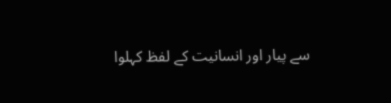سے پیار اور انسانیت کے لفظ کہلوا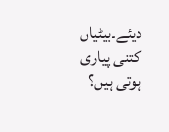دیئے۔بیٹیاں کتنی پیاری ہوتی ہیں؟